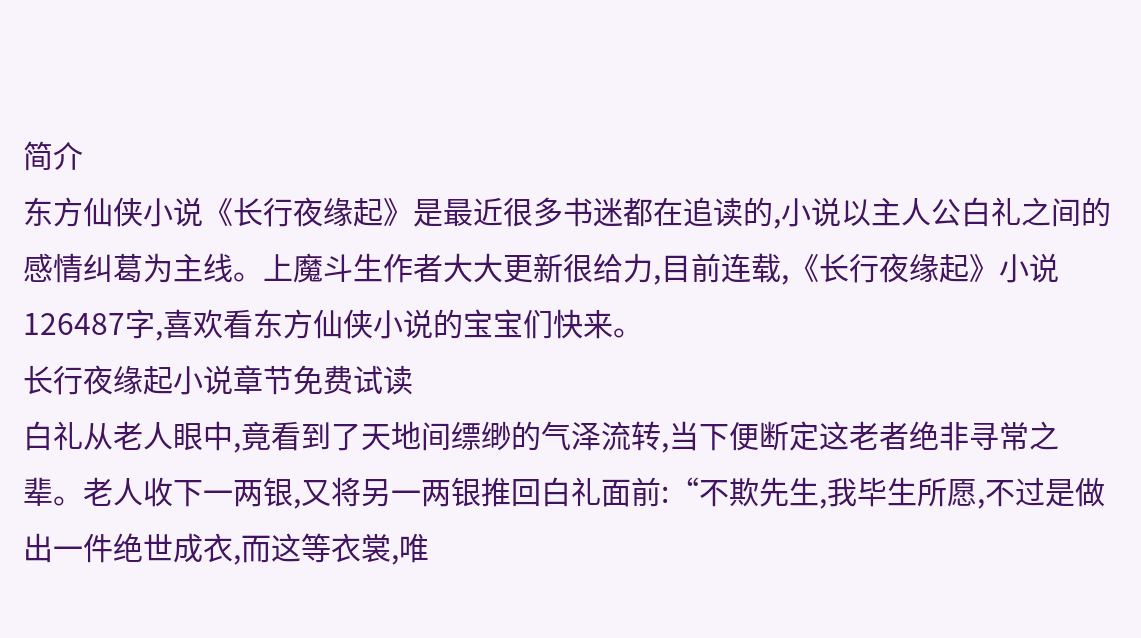简介
东方仙侠小说《长行夜缘起》是最近很多书迷都在追读的,小说以主人公白礼之间的感情纠葛为主线。上魔斗生作者大大更新很给力,目前连载,《长行夜缘起》小说126487字,喜欢看东方仙侠小说的宝宝们快来。
长行夜缘起小说章节免费试读
白礼从老人眼中,竟看到了天地间缥缈的气泽流转,当下便断定这老者绝非寻常之辈。老人收下一两银,又将另一两银推回白礼面前:“不欺先生,我毕生所愿,不过是做出一件绝世成衣,而这等衣裳,唯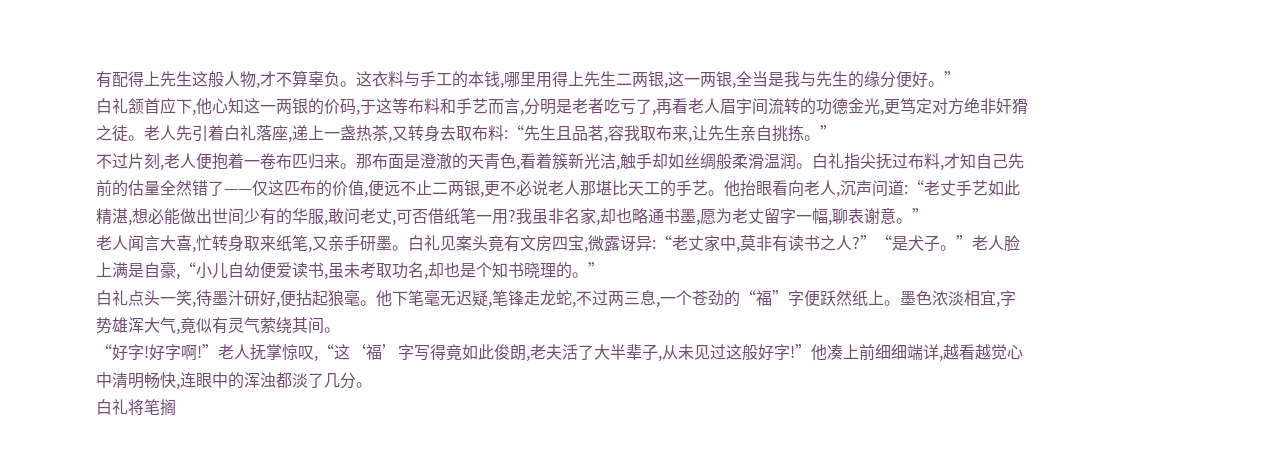有配得上先生这般人物,才不算辜负。这衣料与手工的本钱,哪里用得上先生二两银,这一两银,全当是我与先生的缘分便好。”
白礼颔首应下,他心知这一两银的价码,于这等布料和手艺而言,分明是老者吃亏了,再看老人眉宇间流转的功德金光,更笃定对方绝非奸猾之徒。老人先引着白礼落座,递上一盏热茶,又转身去取布料:“先生且品茗,容我取布来,让先生亲自挑拣。”
不过片刻,老人便抱着一卷布匹归来。那布面是澄澈的天青色,看着簇新光洁,触手却如丝绸般柔滑温润。白礼指尖抚过布料,才知自己先前的估量全然错了——仅这匹布的价值,便远不止二两银,更不必说老人那堪比天工的手艺。他抬眼看向老人,沉声问道:“老丈手艺如此精湛,想必能做出世间少有的华服,敢问老丈,可否借纸笔一用?我虽非名家,却也略通书墨,愿为老丈留字一幅,聊表谢意。”
老人闻言大喜,忙转身取来纸笔,又亲手研墨。白礼见案头竟有文房四宝,微露讶异:“老丈家中,莫非有读书之人?”“是犬子。”老人脸上满是自豪,“小儿自幼便爱读书,虽未考取功名,却也是个知书晓理的。”
白礼点头一笑,待墨汁研好,便拈起狼毫。他下笔毫无迟疑,笔锋走龙蛇,不过两三息,一个苍劲的“福”字便跃然纸上。墨色浓淡相宜,字势雄浑大气,竟似有灵气萦绕其间。
“好字!好字啊!”老人抚掌惊叹,“这‘福’字写得竟如此俊朗,老夫活了大半辈子,从未见过这般好字!”他凑上前细细端详,越看越觉心中清明畅快,连眼中的浑浊都淡了几分。
白礼将笔搁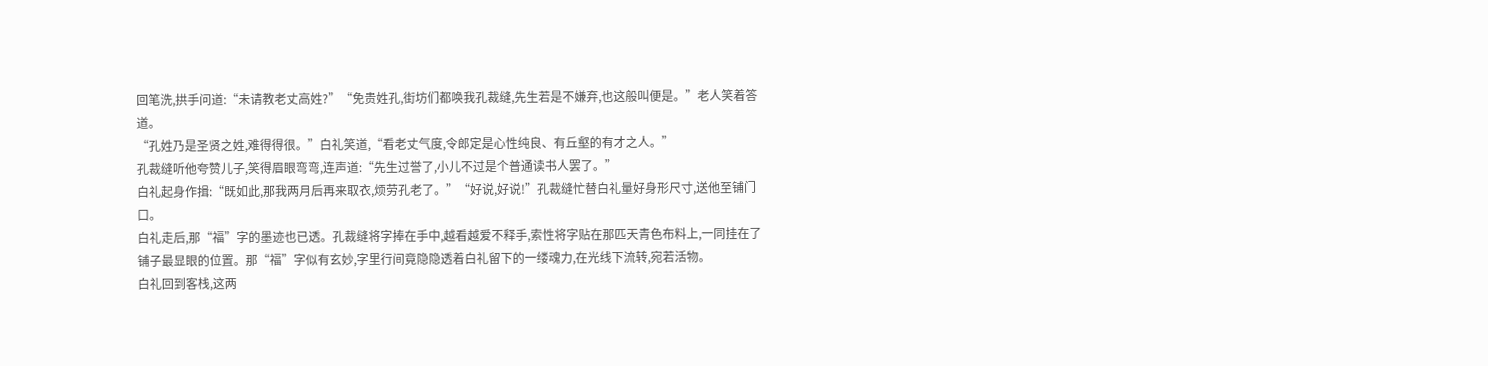回笔洗,拱手问道:“未请教老丈高姓?”“免贵姓孔,街坊们都唤我孔裁缝,先生若是不嫌弃,也这般叫便是。”老人笑着答道。
“孔姓乃是圣贤之姓,难得得很。”白礼笑道,“看老丈气度,令郎定是心性纯良、有丘壑的有才之人。”
孔裁缝听他夸赞儿子,笑得眉眼弯弯,连声道:“先生过誉了,小儿不过是个普通读书人罢了。”
白礼起身作揖:“既如此,那我两月后再来取衣,烦劳孔老了。”“好说,好说!”孔裁缝忙替白礼量好身形尺寸,送他至铺门口。
白礼走后,那“福”字的墨迹也已透。孔裁缝将字捧在手中,越看越爱不释手,索性将字贴在那匹天青色布料上,一同挂在了铺子最显眼的位置。那“福”字似有玄妙,字里行间竟隐隐透着白礼留下的一缕魂力,在光线下流转,宛若活物。
白礼回到客栈,这两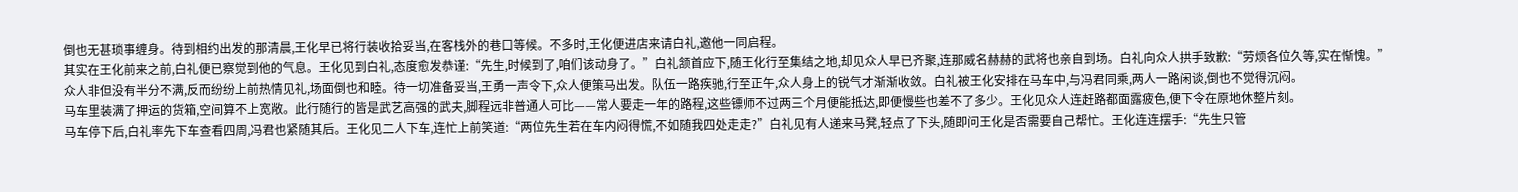倒也无甚琐事缠身。待到相约出发的那清晨,王化早已将行装收拾妥当,在客栈外的巷口等候。不多时,王化便进店来请白礼,邀他一同启程。
其实在王化前来之前,白礼便已察觉到他的气息。王化见到白礼,态度愈发恭谨:“先生,时候到了,咱们该动身了。”白礼颔首应下,随王化行至集结之地,却见众人早已齐聚,连那威名赫赫的武将也亲自到场。白礼向众人拱手致歉:“劳烦各位久等,实在惭愧。”
众人非但没有半分不满,反而纷纷上前热情见礼,场面倒也和睦。待一切准备妥当,王勇一声令下,众人便策马出发。队伍一路疾驰,行至正午,众人身上的锐气才渐渐收敛。白礼被王化安排在马车中,与冯君同乘,两人一路闲谈,倒也不觉得沉闷。
马车里装满了押运的货箱,空间算不上宽敞。此行随行的皆是武艺高强的武夫,脚程远非普通人可比——常人要走一年的路程,这些镖师不过两三个月便能抵达,即便慢些也差不了多少。王化见众人连赶路都面露疲色,便下令在原地休整片刻。
马车停下后,白礼率先下车查看四周,冯君也紧随其后。王化见二人下车,连忙上前笑道:“两位先生若在车内闷得慌,不如随我四处走走?”白礼见有人递来马凳,轻点了下头,随即问王化是否需要自己帮忙。王化连连摆手:“先生只管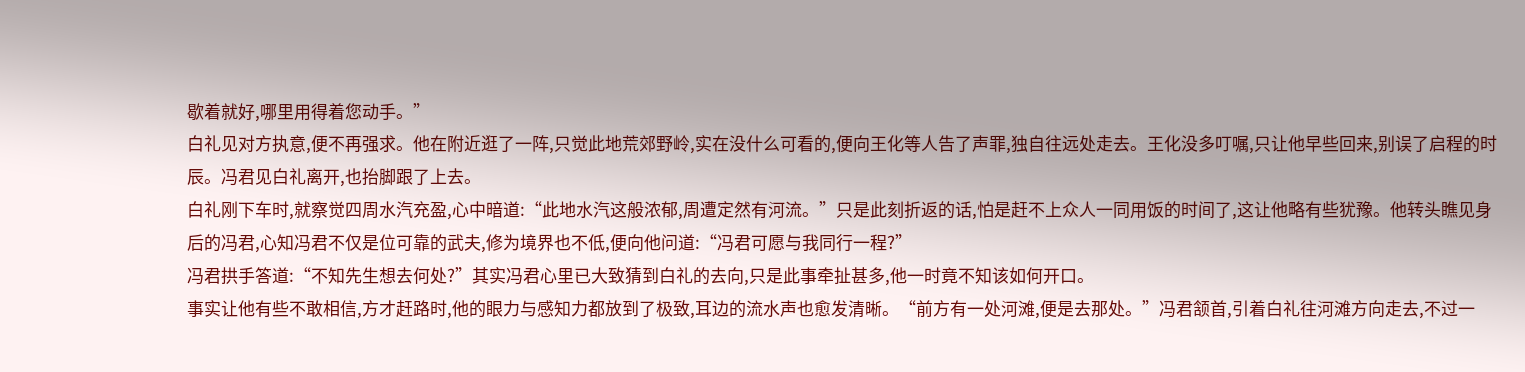歇着就好,哪里用得着您动手。”
白礼见对方执意,便不再强求。他在附近逛了一阵,只觉此地荒郊野岭,实在没什么可看的,便向王化等人告了声罪,独自往远处走去。王化没多叮嘱,只让他早些回来,别误了启程的时辰。冯君见白礼离开,也抬脚跟了上去。
白礼刚下车时,就察觉四周水汽充盈,心中暗道:“此地水汽这般浓郁,周遭定然有河流。”只是此刻折返的话,怕是赶不上众人一同用饭的时间了,这让他略有些犹豫。他转头瞧见身后的冯君,心知冯君不仅是位可靠的武夫,修为境界也不低,便向他问道:“冯君可愿与我同行一程?”
冯君拱手答道:“不知先生想去何处?”其实冯君心里已大致猜到白礼的去向,只是此事牵扯甚多,他一时竟不知该如何开口。
事实让他有些不敢相信,方才赶路时,他的眼力与感知力都放到了极致,耳边的流水声也愈发清晰。“前方有一处河滩,便是去那处。”冯君颔首,引着白礼往河滩方向走去,不过一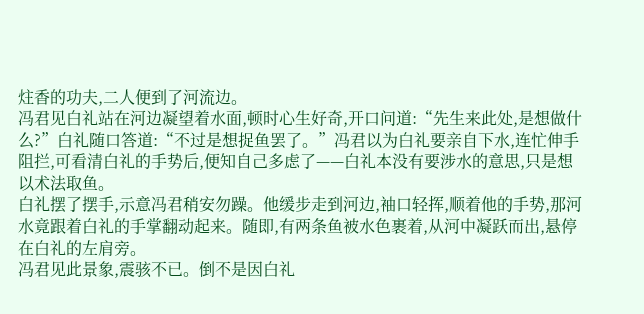炷香的功夫,二人便到了河流边。
冯君见白礼站在河边凝望着水面,顿时心生好奇,开口问道:“先生来此处,是想做什么?”白礼随口答道:“不过是想捉鱼罢了。”冯君以为白礼要亲自下水,连忙伸手阻拦,可看清白礼的手势后,便知自己多虑了——白礼本没有要涉水的意思,只是想以术法取鱼。
白礼摆了摆手,示意冯君稍安勿躁。他缓步走到河边,袖口轻挥,顺着他的手势,那河水竟跟着白礼的手掌翻动起来。随即,有两条鱼被水色裹着,从河中凝跃而出,悬停在白礼的左肩旁。
冯君见此景象,震骇不已。倒不是因白礼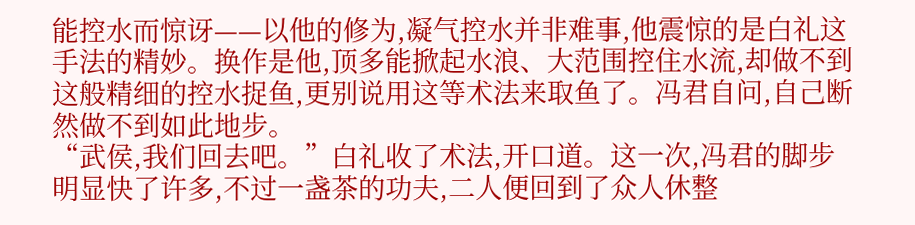能控水而惊讶——以他的修为,凝气控水并非难事,他震惊的是白礼这手法的精妙。换作是他,顶多能掀起水浪、大范围控住水流,却做不到这般精细的控水捉鱼,更别说用这等术法来取鱼了。冯君自问,自己断然做不到如此地步。
“武侯,我们回去吧。”白礼收了术法,开口道。这一次,冯君的脚步明显快了许多,不过一盏茶的功夫,二人便回到了众人休整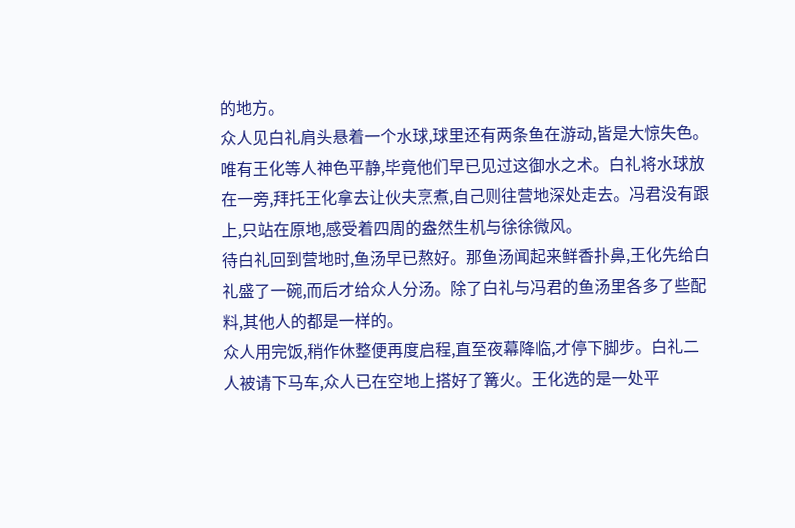的地方。
众人见白礼肩头悬着一个水球,球里还有两条鱼在游动,皆是大惊失色。唯有王化等人神色平静,毕竟他们早已见过这御水之术。白礼将水球放在一旁,拜托王化拿去让伙夫烹煮,自己则往营地深处走去。冯君没有跟上,只站在原地,感受着四周的盎然生机与徐徐微风。
待白礼回到营地时,鱼汤早已熬好。那鱼汤闻起来鲜香扑鼻,王化先给白礼盛了一碗,而后才给众人分汤。除了白礼与冯君的鱼汤里各多了些配料,其他人的都是一样的。
众人用完饭,稍作休整便再度启程,直至夜幕降临,才停下脚步。白礼二人被请下马车,众人已在空地上搭好了篝火。王化选的是一处平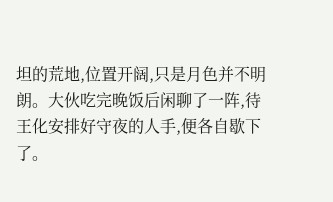坦的荒地,位置开阔,只是月色并不明朗。大伙吃完晚饭后闲聊了一阵,待王化安排好守夜的人手,便各自歇下了。